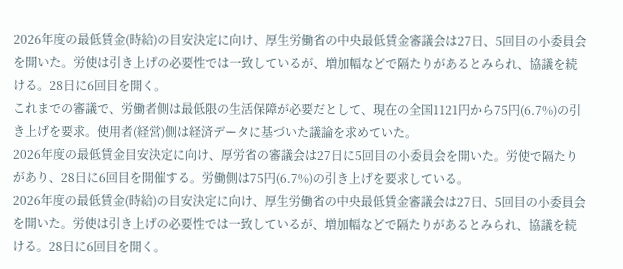2026年度の最低賃金(時給)の目安決定に向け、厚生労働省の中央最低賃金審議会は27日、5回目の小委員会を開いた。労使は引き上げの必要性では一致しているが、増加幅などで隔たりがあるとみられ、協議を続ける。28日に6回目を開く。
これまでの審議で、労働者側は最低限の生活保障が必要だとして、現在の全国1121円から75円(6.7%)の引き上げを要求。使用者(経営)側は経済データに基づいた議論を求めていた。
2026年度の最低賃金目安決定に向け、厚労省の審議会は27日に5回目の小委員会を開いた。労使で隔たりがあり、28日に6回目を開催する。労働側は75円(6.7%)の引き上げを要求している。
2026年度の最低賃金(時給)の目安決定に向け、厚生労働省の中央最低賃金審議会は27日、5回目の小委員会を開いた。労使は引き上げの必要性では一致しているが、増加幅などで隔たりがあるとみられ、協議を続ける。28日に6回目を開く。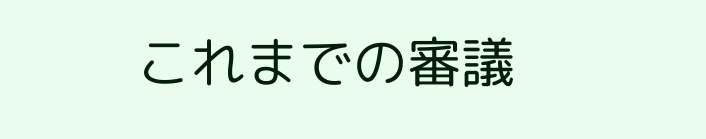これまでの審議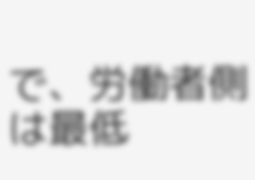で、労働者側は最低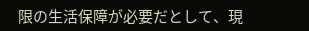限の生活保障が必要だとして、現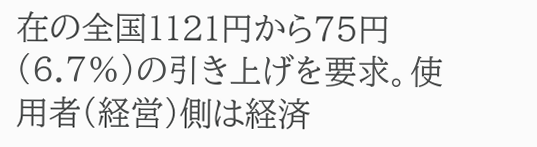在の全国1121円から75円(6.7%)の引き上げを要求。使用者(経営)側は経済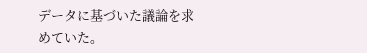データに基づいた議論を求めていた。